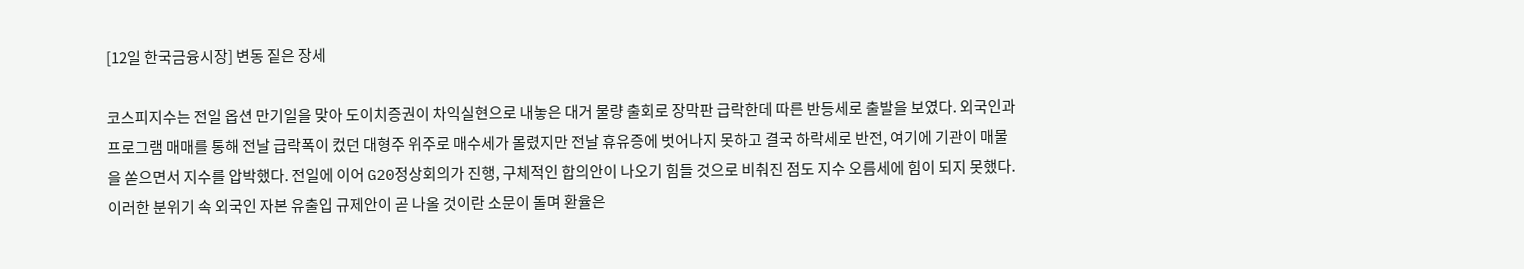[12일 한국금융시장] 변동 짙은 장세

코스피지수는 전일 옵션 만기일을 맞아 도이치증권이 차익실현으로 내놓은 대거 물량 출회로 장막판 급락한데 따른 반등세로 출발을 보였다. 외국인과 프로그램 매매를 통해 전날 급락폭이 컸던 대형주 위주로 매수세가 몰렸지만 전날 휴유증에 벗어나지 못하고 결국 하락세로 반전, 여기에 기관이 매물을 쏟으면서 지수를 압박했다. 전일에 이어 G20정상회의가 진행, 구체적인 합의안이 나오기 힘들 것으로 비춰진 점도 지수 오름세에 힘이 되지 못했다.
이러한 분위기 속 외국인 자본 유출입 규제안이 곧 나올 것이란 소문이 돌며 환율은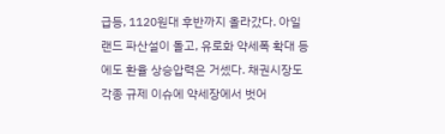급등, 1120원대 후반까지 올라갔다. 아일랜드 파산설이 돌고, 유로화 약세폭 확대 등에도 환율 상승압력은 거셌다. 채권시장도 각종 규제 이슈에 약세장에서 벗어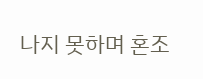나지 못하며 혼조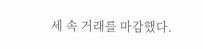세 속 거래를 마감했다.